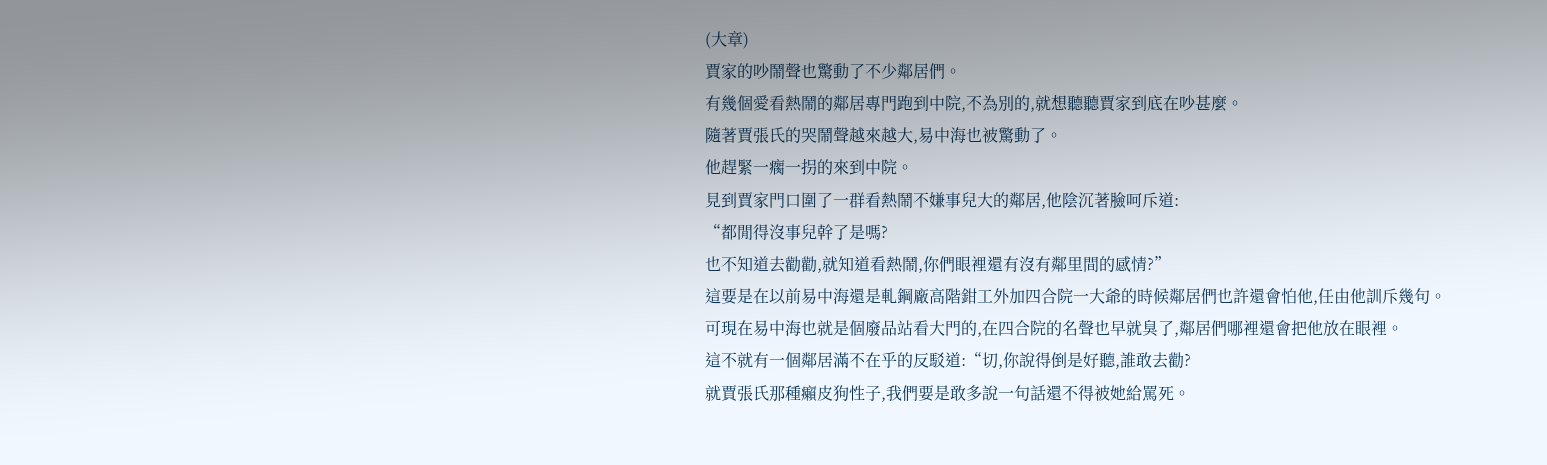(大章)
賈家的吵鬧聲也驚動了不少鄰居們。
有幾個愛看熱鬧的鄰居專門跑到中院,不為別的,就想聽聽賈家到底在吵甚麼。
隨著賈張氏的哭鬧聲越來越大,易中海也被驚動了。
他趕緊一瘸一拐的來到中院。
見到賈家門口圍了一群看熱鬧不嫌事兒大的鄰居,他陰沉著臉呵斥道:
“都閒得沒事兒幹了是嗎?
也不知道去勸勸,就知道看熱鬧,你們眼裡還有沒有鄰里間的感情?”
這要是在以前易中海還是軋鋼廠高階鉗工外加四合院一大爺的時候鄰居們也許還會怕他,任由他訓斥幾句。
可現在易中海也就是個廢品站看大門的,在四合院的名聲也早就臭了,鄰居們哪裡還會把他放在眼裡。
這不就有一個鄰居滿不在乎的反駁道:“切,你說得倒是好聽,誰敢去勸?
就賈張氏那種癩皮狗性子,我們要是敢多說一句話還不得被她給罵死。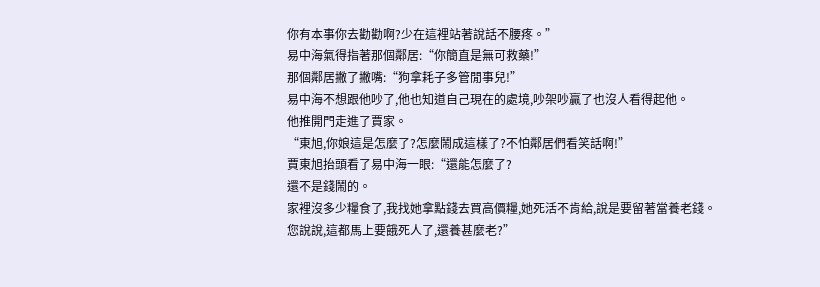你有本事你去勸勸啊?少在這裡站著說話不腰疼。”
易中海氣得指著那個鄰居:“你簡直是無可救藥!”
那個鄰居撇了撇嘴:“狗拿耗子多管閒事兒!”
易中海不想跟他吵了,他也知道自己現在的處境,吵架吵贏了也沒人看得起他。
他推開門走進了賈家。
“東旭,你娘這是怎麼了?怎麼鬧成這樣了?不怕鄰居們看笑話啊!”
賈東旭抬頭看了易中海一眼:“還能怎麼了?
還不是錢鬧的。
家裡沒多少糧食了,我找她拿點錢去買高價糧,她死活不肯給,說是要留著當養老錢。
您說說,這都馬上要餓死人了,還養甚麼老?”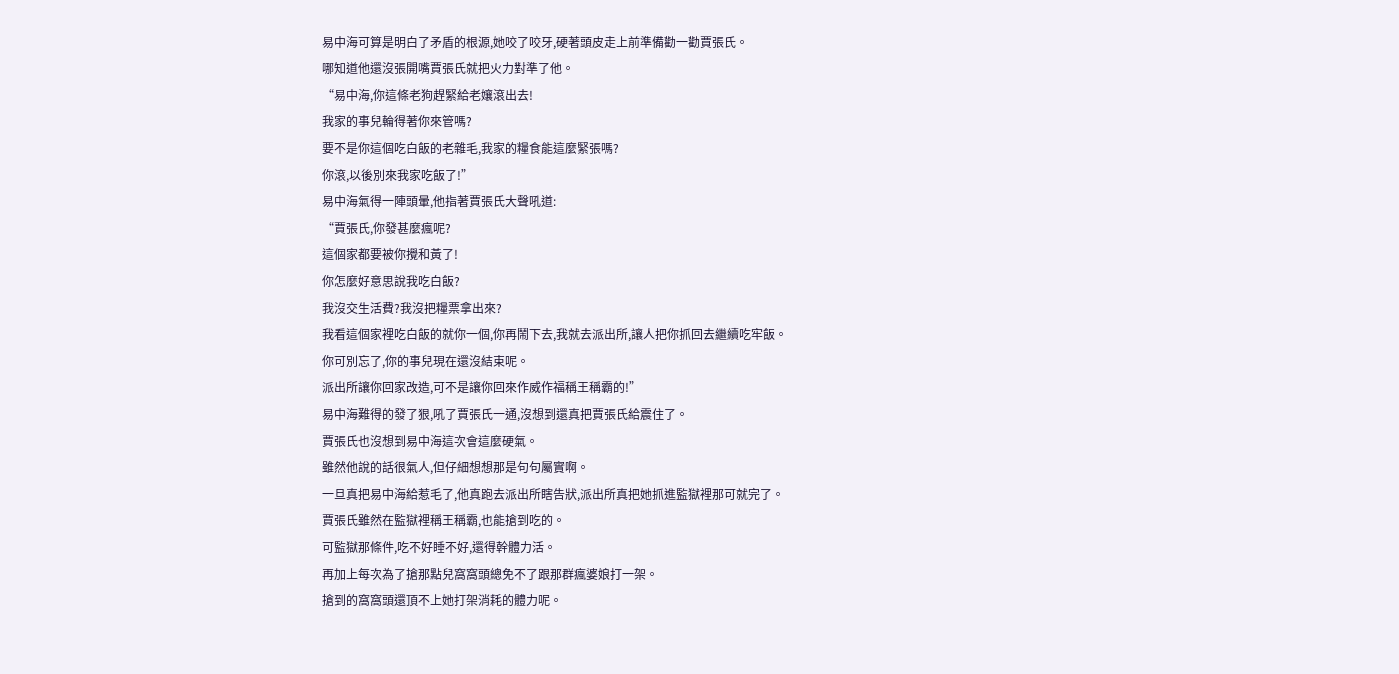易中海可算是明白了矛盾的根源,她咬了咬牙,硬著頭皮走上前準備勸一勸賈張氏。
哪知道他還沒張開嘴賈張氏就把火力對準了他。
“易中海,你這條老狗趕緊給老孃滾出去!
我家的事兒輪得著你來管嗎?
要不是你這個吃白飯的老雜毛,我家的糧食能這麼緊張嗎?
你滾,以後別來我家吃飯了!”
易中海氣得一陣頭暈,他指著賈張氏大聲吼道:
“賈張氏,你發甚麼瘋呢?
這個家都要被你攪和黃了!
你怎麼好意思說我吃白飯?
我沒交生活費?我沒把糧票拿出來?
我看這個家裡吃白飯的就你一個,你再鬧下去,我就去派出所,讓人把你抓回去繼續吃牢飯。
你可別忘了,你的事兒現在還沒結束呢。
派出所讓你回家改造,可不是讓你回來作威作福稱王稱霸的!”
易中海難得的發了狠,吼了賈張氏一通,沒想到還真把賈張氏給震住了。
賈張氏也沒想到易中海這次會這麼硬氣。
雖然他說的話很氣人,但仔細想想那是句句屬實啊。
一旦真把易中海給惹毛了,他真跑去派出所瞎告狀,派出所真把她抓進監獄裡那可就完了。
賈張氏雖然在監獄裡稱王稱霸,也能搶到吃的。
可監獄那條件,吃不好睡不好,還得幹體力活。
再加上每次為了搶那點兒窩窩頭總免不了跟那群瘋婆娘打一架。
搶到的窩窩頭還頂不上她打架消耗的體力呢。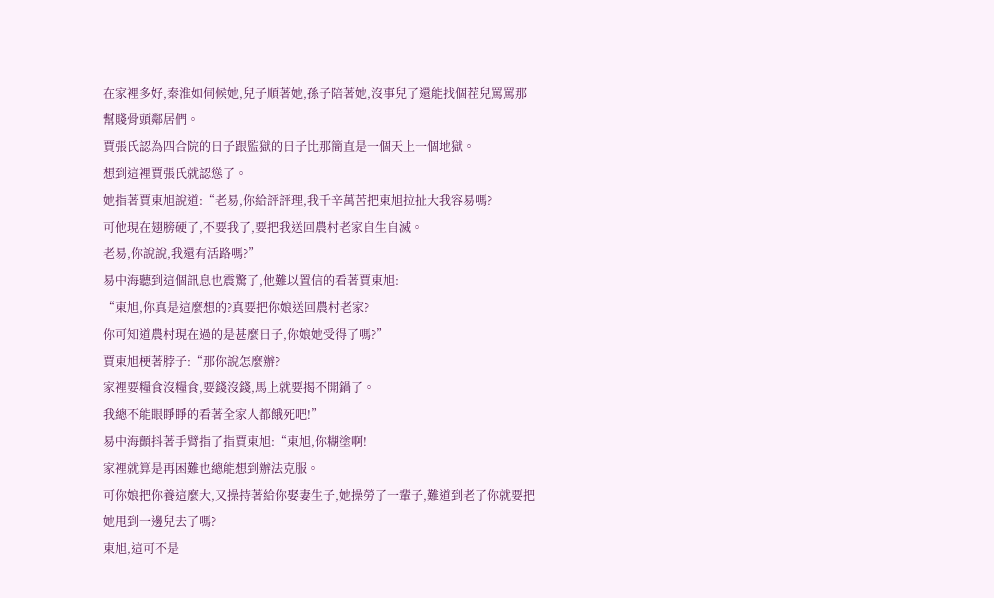在家裡多好,秦淮如伺候她,兒子順著她,孫子陪著她,沒事兒了還能找個茬兒罵罵那幫賤骨頭鄰居們。
賈張氏認為四合院的日子跟監獄的日子比那簡直是一個天上一個地獄。
想到這裡賈張氏就認慫了。
她指著賈東旭說道:“老易,你給評評理,我千辛萬苦把東旭拉扯大我容易嗎?
可他現在翅膀硬了,不要我了,要把我送回農村老家自生自滅。
老易,你說說,我還有活路嗎?”
易中海聽到這個訊息也震驚了,他難以置信的看著賈東旭:
“東旭,你真是這麼想的?真要把你娘送回農村老家?
你可知道農村現在過的是甚麼日子,你娘她受得了嗎?”
賈東旭梗著脖子:“那你說怎麼辦?
家裡要糧食沒糧食,要錢沒錢,馬上就要揭不開鍋了。
我總不能眼睜睜的看著全家人都餓死吧!”
易中海顫抖著手臂指了指賈東旭:“東旭,你糊塗啊!
家裡就算是再困難也總能想到辦法克服。
可你娘把你養這麼大,又操持著給你娶妻生子,她操勞了一輩子,難道到老了你就要把她甩到一邊兒去了嗎?
東旭,這可不是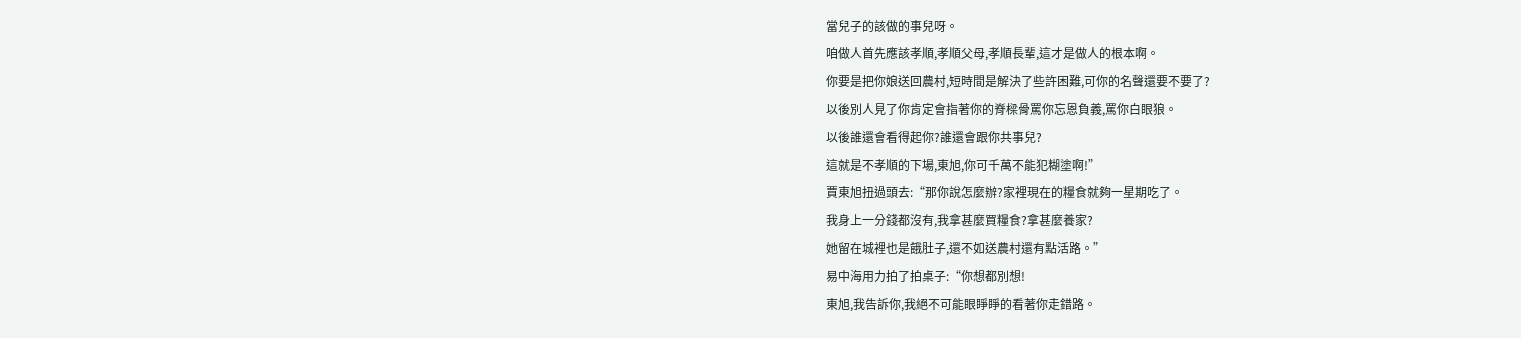當兒子的該做的事兒呀。
咱做人首先應該孝順,孝順父母,孝順長輩,這才是做人的根本啊。
你要是把你娘送回農村,短時間是解決了些許困難,可你的名聲還要不要了?
以後別人見了你肯定會指著你的脊樑骨罵你忘恩負義,罵你白眼狼。
以後誰還會看得起你?誰還會跟你共事兒?
這就是不孝順的下場,東旭,你可千萬不能犯糊塗啊!”
賈東旭扭過頭去:“那你說怎麼辦?家裡現在的糧食就夠一星期吃了。
我身上一分錢都沒有,我拿甚麼買糧食?拿甚麼養家?
她留在城裡也是餓肚子,還不如送農村還有點活路。”
易中海用力拍了拍桌子:“你想都別想!
東旭,我告訴你,我絕不可能眼睜睜的看著你走錯路。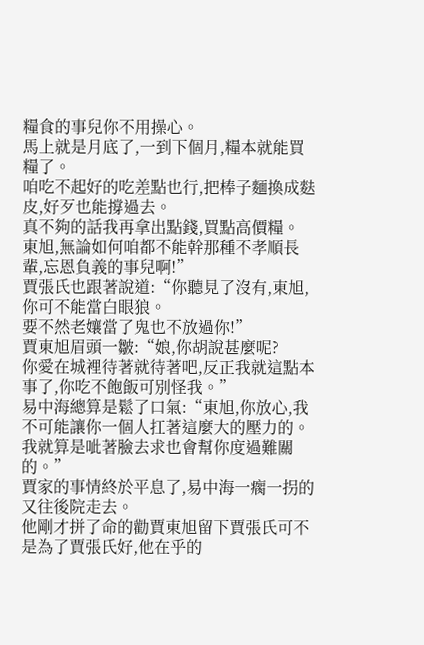糧食的事兒你不用操心。
馬上就是月底了,一到下個月,糧本就能買糧了。
咱吃不起好的吃差點也行,把棒子麵換成麩皮,好歹也能撐過去。
真不夠的話我再拿出點錢,買點高價糧。
東旭,無論如何咱都不能幹那種不孝順長輩,忘恩負義的事兒啊!”
賈張氏也跟著說道:“你聽見了沒有,東旭,你可不能當白眼狼。
要不然老孃當了鬼也不放過你!”
賈東旭眉頭一皺:“娘,你胡說甚麼呢?
你愛在城裡待著就待著吧,反正我就這點本事了,你吃不飽飯可別怪我。”
易中海總算是鬆了口氣:“東旭,你放心,我不可能讓你一個人扛著這麼大的壓力的。
我就算是呲著臉去求也會幫你度過難關的。”
賈家的事情終於平息了,易中海一瘸一拐的又往後院走去。
他剛才拼了命的勸賈東旭留下賈張氏可不是為了賈張氏好,他在乎的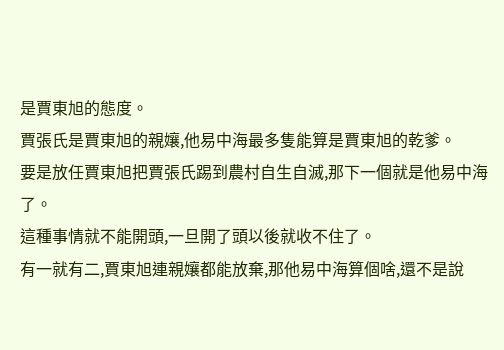是賈東旭的態度。
賈張氏是賈東旭的親孃,他易中海最多隻能算是賈東旭的乾爹。
要是放任賈東旭把賈張氏踢到農村自生自滅,那下一個就是他易中海了。
這種事情就不能開頭,一旦開了頭以後就收不住了。
有一就有二,賈東旭連親孃都能放棄,那他易中海算個啥,還不是說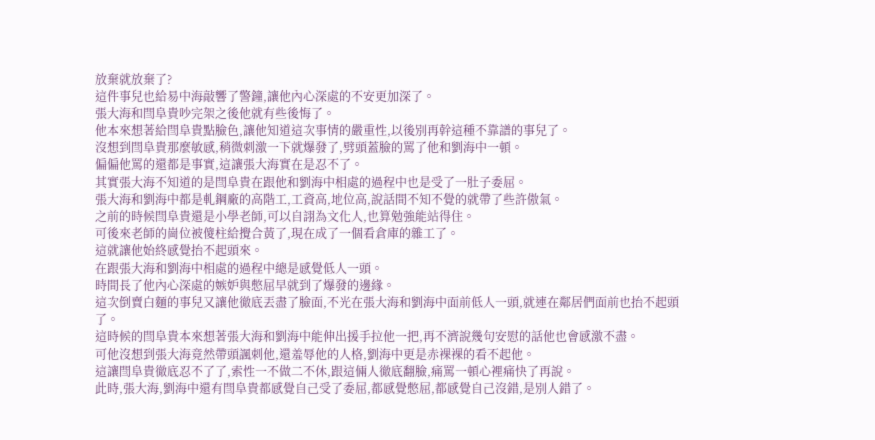放棄就放棄了?
這件事兒也給易中海敲響了警鐘,讓他內心深處的不安更加深了。
張大海和閆阜貴吵完架之後他就有些後悔了。
他本來想著給閆阜貴點臉色,讓他知道這次事情的嚴重性,以後別再幹這種不靠譜的事兒了。
沒想到閆阜貴那麼敏感,稍微刺激一下就爆發了,劈頭蓋臉的罵了他和劉海中一頓。
偏偏他罵的還都是事實,這讓張大海實在是忍不了。
其實張大海不知道的是閆阜貴在跟他和劉海中相處的過程中也是受了一肚子委屈。
張大海和劉海中都是軋鋼廠的高階工,工資高,地位高,說話間不知不覺的就帶了些許傲氣。
之前的時候閆阜貴還是小學老師,可以自詡為文化人,也算勉強能站得住。
可後來老師的崗位被傻柱給攪合黃了,現在成了一個看倉庫的雜工了。
這就讓他始終感覺抬不起頭來。
在跟張大海和劉海中相處的過程中總是感覺低人一頭。
時間長了他內心深處的嫉妒與憋屈早就到了爆發的邊緣。
這次倒賣白麵的事兒又讓他徹底丟盡了臉面,不光在張大海和劉海中面前低人一頭,就連在鄰居們面前也抬不起頭了。
這時候的閆阜貴本來想著張大海和劉海中能伸出援手拉他一把,再不濟說幾句安慰的話他也會感激不盡。
可他沒想到張大海竟然帶頭諷刺他,還羞辱他的人格,劉海中更是赤裸裸的看不起他。
這讓閆阜貴徹底忍不了了,索性一不做二不休,跟這倆人徹底翻臉,痛罵一頓心裡痛快了再說。
此時,張大海,劉海中還有閆阜貴都感覺自己受了委屈,都感覺憋屈,都感覺自己沒錯,是別人錯了。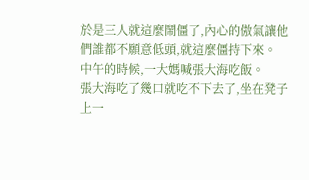於是三人就這麼鬧僵了,內心的傲氣讓他們誰都不願意低頭,就這麼僵持下來。
中午的時候,一大媽喊張大海吃飯。
張大海吃了幾口就吃不下去了,坐在凳子上一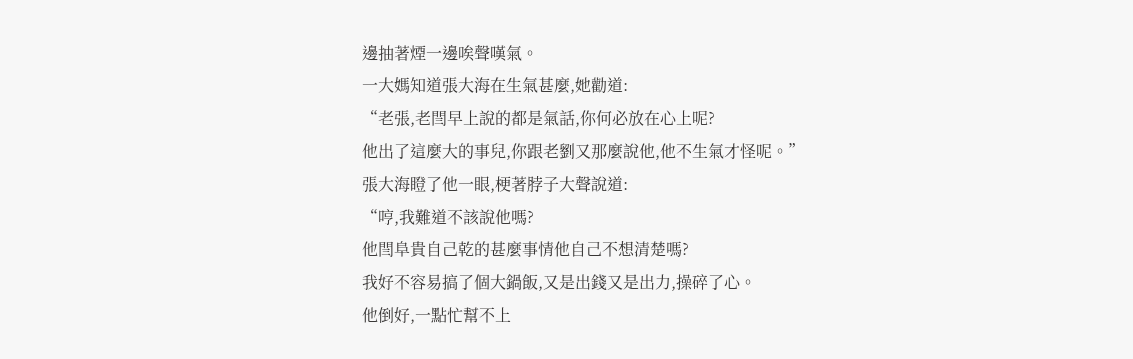邊抽著煙一邊唉聲嘆氣。
一大媽知道張大海在生氣甚麼,她勸道:
“老張,老閆早上說的都是氣話,你何必放在心上呢?
他出了這麼大的事兒,你跟老劉又那麼說他,他不生氣才怪呢。”
張大海瞪了他一眼,梗著脖子大聲說道:
“哼,我難道不該說他嗎?
他閆阜貴自己乾的甚麼事情他自己不想清楚嗎?
我好不容易搞了個大鍋飯,又是出錢又是出力,操碎了心。
他倒好,一點忙幫不上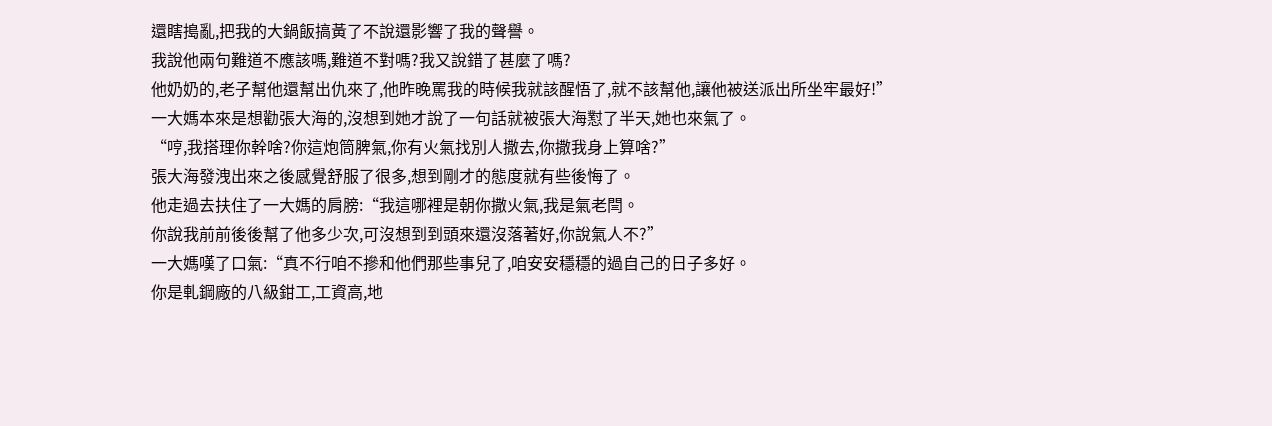還瞎搗亂,把我的大鍋飯搞黃了不說還影響了我的聲譽。
我說他兩句難道不應該嗎,難道不對嗎?我又說錯了甚麼了嗎?
他奶奶的,老子幫他還幫出仇來了,他昨晚罵我的時候我就該醒悟了,就不該幫他,讓他被送派出所坐牢最好!”
一大媽本來是想勸張大海的,沒想到她才說了一句話就被張大海懟了半天,她也來氣了。
“哼,我搭理你幹啥?你這炮筒脾氣,你有火氣找別人撒去,你撒我身上算啥?”
張大海發洩出來之後感覺舒服了很多,想到剛才的態度就有些後悔了。
他走過去扶住了一大媽的肩膀:“我這哪裡是朝你撒火氣,我是氣老閆。
你說我前前後後幫了他多少次,可沒想到到頭來還沒落著好,你說氣人不?”
一大媽嘆了口氣:“真不行咱不摻和他們那些事兒了,咱安安穩穩的過自己的日子多好。
你是軋鋼廠的八級鉗工,工資高,地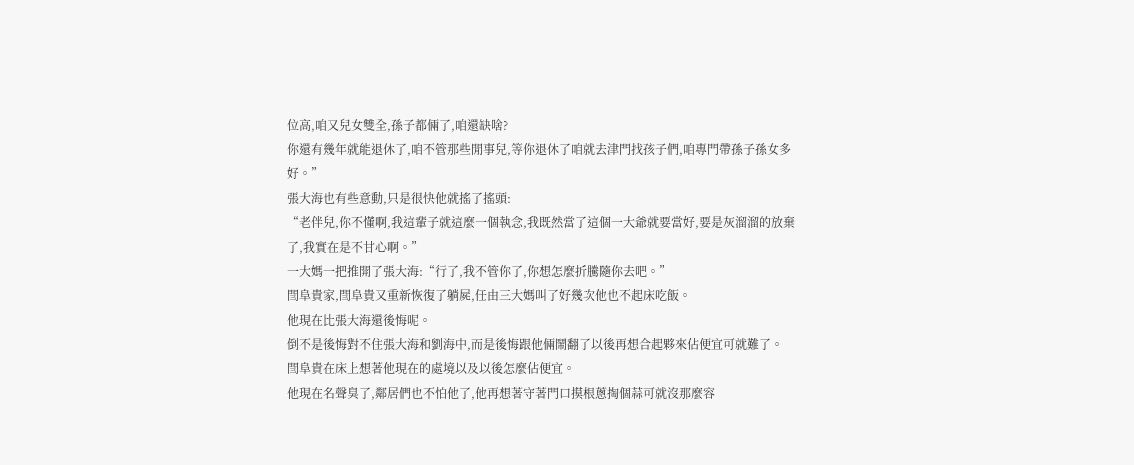位高,咱又兒女雙全,孫子都倆了,咱還缺啥?
你還有幾年就能退休了,咱不管那些閒事兒,等你退休了咱就去津門找孩子們,咱專門帶孫子孫女多好。”
張大海也有些意動,只是很快他就搖了搖頭:
“老伴兒,你不懂啊,我這輩子就這麼一個執念,我既然當了這個一大爺就要當好,要是灰溜溜的放棄了,我實在是不甘心啊。”
一大媽一把推開了張大海:“行了,我不管你了,你想怎麼折騰隨你去吧。”
閆阜貴家,閆阜貴又重新恢復了躺屍,任由三大媽叫了好幾次他也不起床吃飯。
他現在比張大海還後悔呢。
倒不是後悔對不住張大海和劉海中,而是後悔跟他倆鬧翻了以後再想合起夥來佔便宜可就難了。
閆阜貴在床上想著他現在的處境以及以後怎麼佔便宜。
他現在名聲臭了,鄰居們也不怕他了,他再想著守著門口摸根蔥掏個蒜可就沒那麼容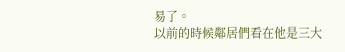易了。
以前的時候鄰居們看在他是三大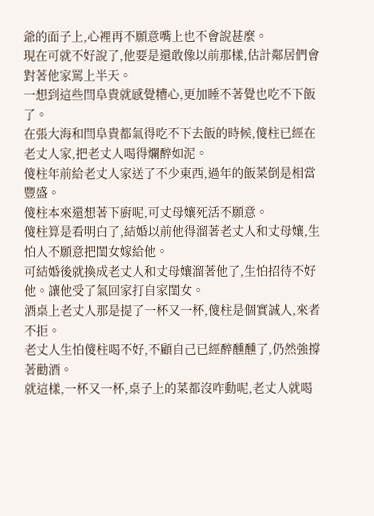爺的面子上,心裡再不願意嘴上也不會說甚麼。
現在可就不好說了,他要是還敢像以前那樣,估計鄰居們會對著他家罵上半天。
一想到這些閆阜貴就感覺糟心,更加睡不著覺也吃不下飯了。
在張大海和閆阜貴都氣得吃不下去飯的時候,傻柱已經在老丈人家,把老丈人喝得爛醉如泥。
傻柱年前給老丈人家送了不少東西,過年的飯菜倒是相當豐盛。
傻柱本來還想著下廚呢,可丈母孃死活不願意。
傻柱算是看明白了,結婚以前他得溜著老丈人和丈母孃,生怕人不願意把閨女嫁給他。
可結婚後就換成老丈人和丈母孃溜著他了,生怕招待不好他。讓他受了氣回家打自家閨女。
酒桌上老丈人那是提了一杯又一杯,傻柱是個實誠人,來者不拒。
老丈人生怕傻柱喝不好,不顧自己已經醉醺醺了,仍然強撐著勸酒。
就這樣,一杯又一杯,桌子上的菜都沒咋動呢,老丈人就喝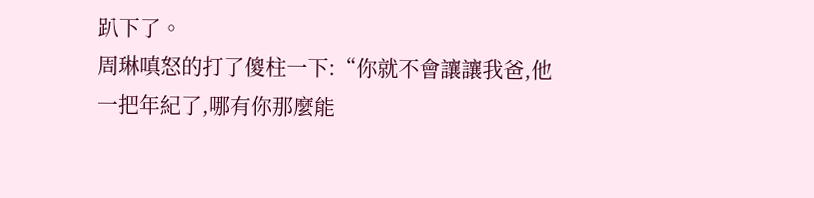趴下了。
周琳嗔怒的打了傻柱一下:“你就不會讓讓我爸,他一把年紀了,哪有你那麼能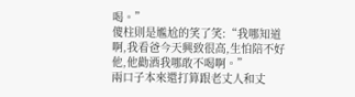喝。”
傻柱則是尷尬的笑了笑:“我哪知道啊,我看爸今天興致很高,生怕陪不好他,他勸酒我哪敢不喝啊。”
兩口子本來還打算跟老丈人和丈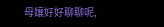母孃好好聊聊呢,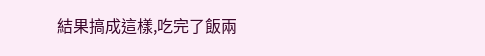結果搞成這樣,吃完了飯兩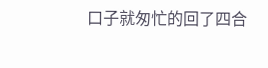口子就匆忙的回了四合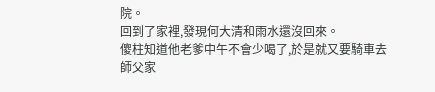院。
回到了家裡,發現何大清和雨水還沒回來。
傻柱知道他老爹中午不會少喝了,於是就又要騎車去師父家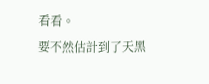看看。
要不然估計到了天黑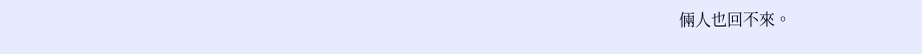倆人也回不來。